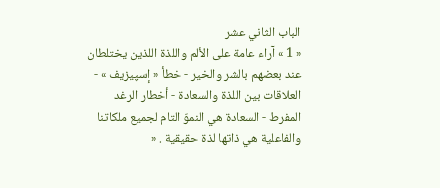الباب الثاني عشر
« 1 » آراء عامة على الألم واللذة اللذين يختلطان عند بعضهم بالشر والخير - خطأ « إسپيزيف » - العلاقات بين اللذة والسعادة - أخطار الرغد المفرط - السعادة هي النموّ التام لجميع ملكاتنا والفاعلية هي ذاتها لذة حقيقية . «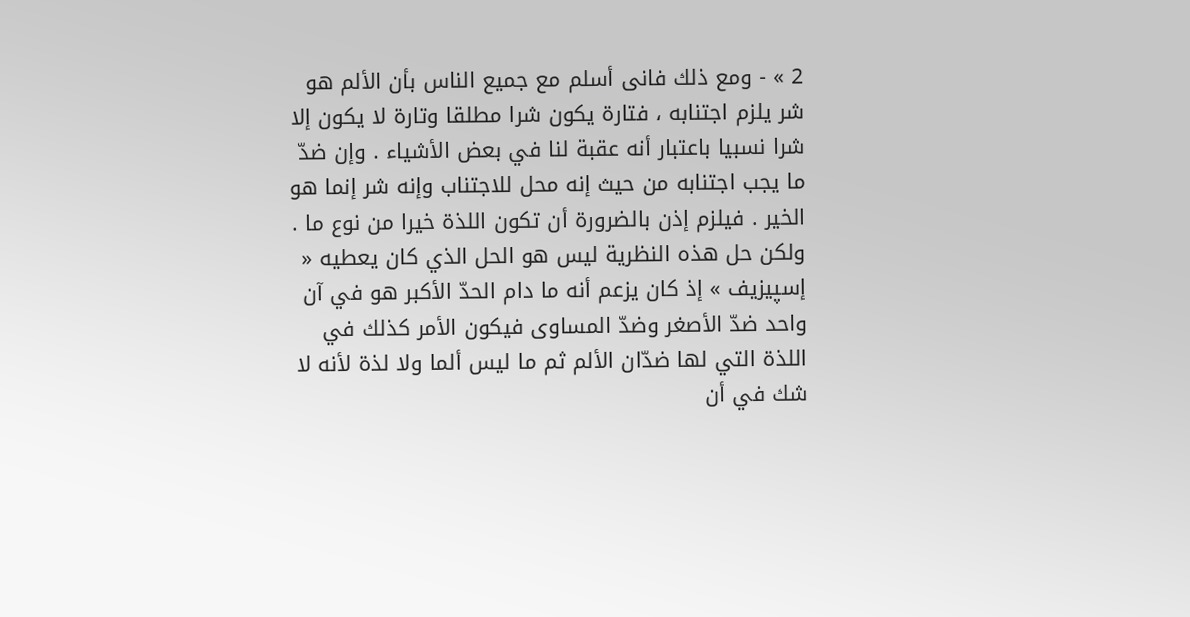2 » - ومع ذلك فانى أسلم مع جميع الناس بأن الألم هو شر يلزم اجتنابه ، فتارة يكون شرا مطلقا وتارة لا يكون إلا شرا نسبيا باعتبار أنه عقبة لنا في بعض الأشياء . وإن ضدّ ما يجب اجتنابه من حيث إنه محل للاجتناب وإنه شر إنما هو الخير . فيلزم إذن بالضرورة أن تكون اللذة خيرا من نوع ما . ولكن حل هذه النظرية ليس هو الحل الذي كان يعطيه « إسپيزيف » إذ كان يزعم أنه ما دام الحدّ الأكبر هو في آن واحد ضدّ الأصغر وضدّ المساوى فيكون الأمر كذلك في اللذة التي لها ضدّان الألم ثم ما ليس ألما ولا لذة لأنه لا شك في أن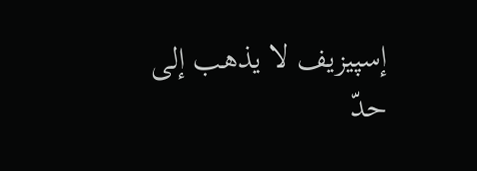إسپيزيف لا يذهب إلى حدّ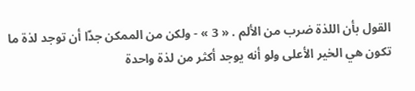القول بأن اللذة ضرب من الألم . « 3 » - ولكن من الممكن جدّا أن توجد لذة ما تكون هي الخير الأعلى ولو أنه يوجد أكثر من لذة واحدة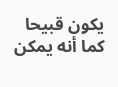يكون قبيحا كما أنه يمكن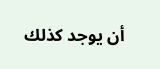أن يوجد كذلك